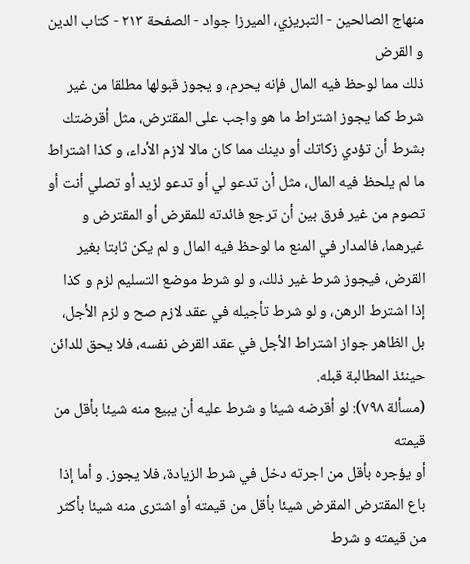منهاج الصالحين - التبريزي، الميرزا جواد - الصفحة ٢١٣ - كتاب الدين و القرض
ذلك مما لوحظ فيه المال فإنه يحرم، و يجوز قبولها مطلقا من غير شرط كما يجوز اشتراط ما هو واجب على المقترض، مثل أقرضتك بشرط أن تؤدي زكاتك أو دينك مما كان مالا لازم الأداء، و كذا اشتراط ما لم يلحظ فيه المال، مثل أن تدعو لي أو تدعو لزيد أو تصلي أنت أو تصوم من غير فرق بين أن ترجع فائدته للمقرض أو المقترض و غيرهما، فالمدار في المنع ما لوحظ فيه المال و لم يكن ثابتا بغير القرض، فيجوز شرط غير ذلك، و لو شرط موضع التسليم لزم و كذا إذا اشترط الرهن، و لو شرط تأجيله في عقد لازم صح و لزم الأجل، بل الظاهر جواز اشتراط الأجل في عقد القرض نفسه، فلا يحق للدائن حينئذ المطالبة قبله.
(مسألة ٧٩٨): لو أقرضه شيئا و شرط عليه أن يبيع منه شيئا بأقل من قيمته
أو يؤجره بأقل من اجرته دخل في شرط الزيادة، فلا يجوز. و أما إذا باع المقترض المقرض شيئا بأقل من قيمته أو اشترى منه شيئا بأكثر من قيمته و شرط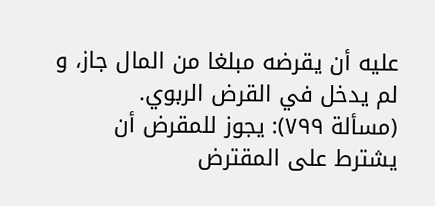عليه أن يقرضه مبلغا من المال جاز، و لم يدخل في القرض الربوي.
(مسألة ٧٩٩): يجوز للمقرض أن يشترط على المقترض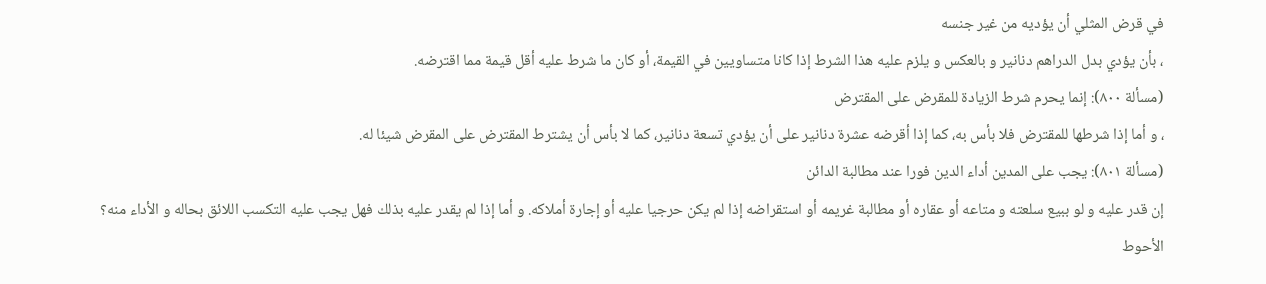في قرض المثلي أن يؤديه من غير جنسه
، بأن يؤدي بدل الدراهم دنانير و بالعكس و يلزم عليه هذا الشرط إذا كانا متساويين في القيمة، أو كان ما شرط عليه أقل قيمة مما اقترضه.
(مسألة ٨٠٠): إنما يحرم شرط الزيادة للمقرض على المقترض
، و أما إذا شرطها للمقترض فلا بأس به، كما إذا أقرضه عشرة دنانير على أن يؤدي تسعة دنانير، كما لا بأس أن يشترط المقترض على المقرض شيئا له.
(مسألة ٨٠١): يجب على المدين أداء الدين فورا عند مطالبة الدائن
إن قدر عليه و لو ببيع سلعته و متاعه أو عقاره أو مطالبة غريمه أو استقراضه إذا لم يكن حرجيا عليه أو إجارة أملاكه. و أما إذا لم يقدر عليه بذلك فهل يجب عليه التكسب اللائق بحاله و الأداء منه؟ الأحوط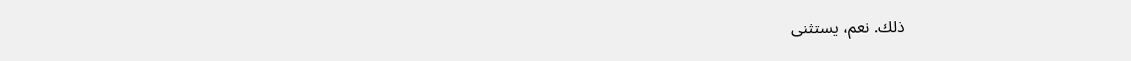ذلك. نعم، يستثنى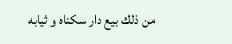من ذلك بيع دار سكناه و ثيابه